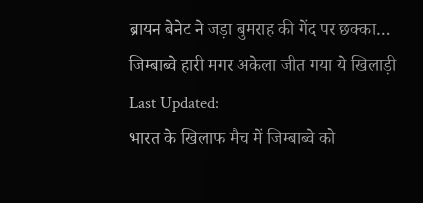ब्रायन बेनेट ने जड़ा बुमराह की गेंद पर छक्का… जिम्बाब्वे हारी मगर अकेला जीत गया ये खिलाड़ी
Last Updated:
भारत के खिलाफ मैच में जिम्बाब्वे को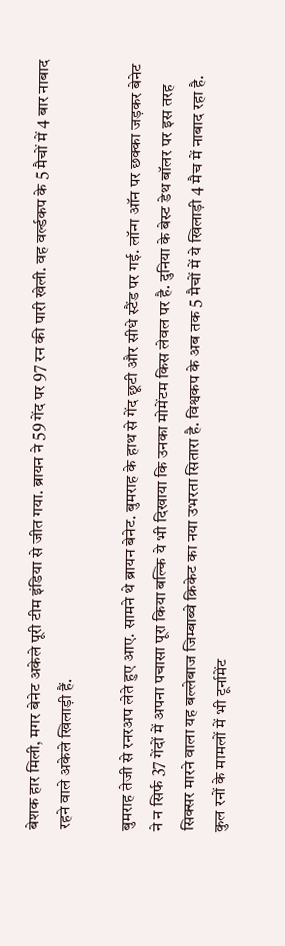बेशक हार मिली, मगर बेनेट अकेले पूरी टीम इंडिया से जीत गया. ब्रायन ने 59 गेंद पर 97 रन की पारी खेली. वह वर्ल्डकप के 5 मैचों में 4 बार नाबाद रहने वाले अकेले खिलाड़ी हैं.

बुमराह तेजी से रनरअप लेते हुए आए. सामने थे ब्रायन बेनेट. बुमराह के हाथ से गेंद छूटी और सीधे स्टैंड पर गई. लॉन्ग ऑन पर छक्का जड़कर बेनेट ने न सिर्फ 37 गेंदों में अपना पचासा पूरा किया बल्कि ये भी दिखाया कि उनका मोमेंटम किस लेवल पर है. दुनिया के बेस्ट डेथ बॉलर पर इस तरह सिक्सर मारने वाला यह बल्लेबाज जिम्बाब्वे क्रिकेट का नया उभरता सितारा है. विश्वकप के अब तक 5 मैचों में ये खिलाड़ी 4 मैच में नाबाद रहा है. कुल रनों के मामलों में भी टूर्नामेंट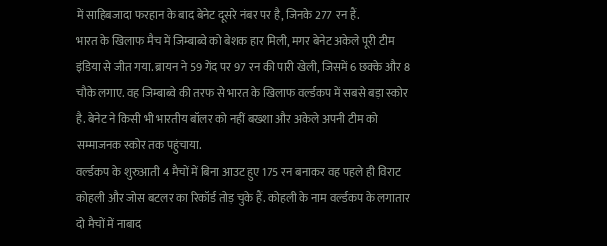में साहिबजादा फरहान के बाद बेनेट दूसरे नंबर पर है, जिनके 277 रन हैं.
भारत के खिलाफ मैच में जिम्बाब्वे को बेशक हार मिली, मगर बेनेट अकेले पूरी टीम इंडिया से जीत गया. ब्रायन ने 59 गेंद पर 97 रन की पारी खेली, जिसमें 6 छक्के और 8 चौके लगाए. वह जिम्बाब्वे की तरफ से भारत के खिलाफ वर्ल्डकप में सबसे बड़ा स्कोर है. बेनेट ने किसी भी भारतीय बॉलर को नहीं बख्शा और अकेले अपनी टीम को सम्माजनक स्कोर तक पहुंचाया.
वर्ल्डकप के शुरुआती 4 मैचों में बिना आउट हुए 175 रन बनाकर वह पहले ही विराट कोहली और जोस बटलर का रिकॉर्ड तोड़ चुके हैं. कोहली के नाम वर्ल्डकप के लगातार दो मैचों में नाबाद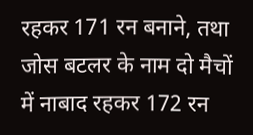रहकर 171 रन बनाने, तथा जोस बटलर के नाम दो मैचों में नाबाद रहकर 172 रन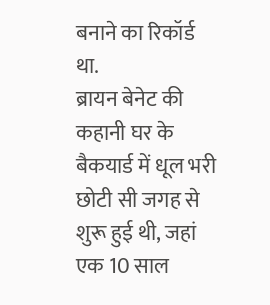बनाने का रिकॉर्ड था.
ब्रायन बेनेट की कहानी घर के बैकयार्ड में धूल भरी छोटी सी जगह से शुरू हुई थी, जहां एक 10 साल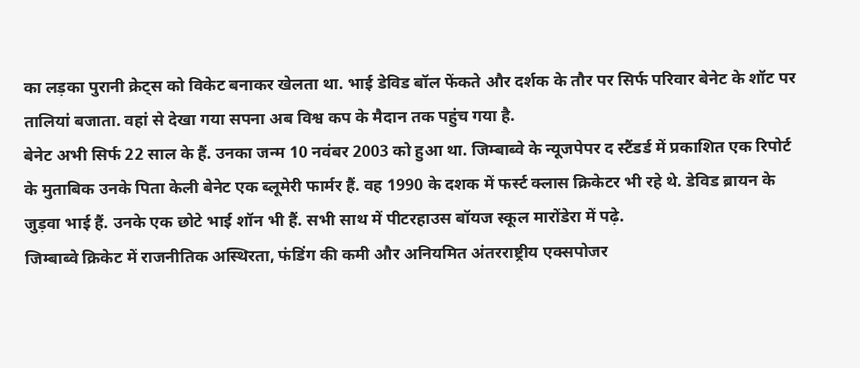का लड़का पुरानी क्रेट्स को विकेट बनाकर खेलता था. भाई डेविड बॉल फेंकते और दर्शक के तौर पर सिर्फ परिवार बेनेट के शॉट पर तालियां बजाता. वहां से देखा गया सपना अब विश्व कप के मैदान तक पहुंच गया है.
बेनेट अभी सिर्फ 22 साल के हैं. उनका जन्म 10 नवंबर 2003 को हुआ था. जिम्बाब्वे के न्यूजपेपर द स्टैंडर्ड में प्रकाशित एक रिपोर्ट के मुताबिक उनके पिता केली बेनेट एक ब्लूमेरी फार्मर हैं. वह 1990 के दशक में फर्स्ट क्लास क्रिकेटर भी रहे थे. डेविड ब्रायन के जुड़वा भाई हैं. उनके एक छोटे भाई शॉन भी हैं. सभी साथ में पीटरहाउस बॉयज स्कूल मारोंडेरा में पढ़े.
जिम्बाब्वे क्रिकेट में राजनीतिक अस्थिरता, फंडिंग की कमी और अनियमित अंतरराष्ट्रीय एक्सपोजर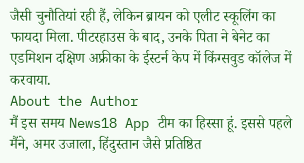जैसी चुनौतियां रही हैं, लेकिन ब्रायन को एलीट स्कूलिंग का फायदा मिला. पीटरहाउस के बाद, उनके पिता ने बेनेट का एडमिशन दक्षिण अफ्रीका के ईस्टर्न केप में किंग्सवुड कॉलेज में करवाया.
About the Author
मैं इस समय News18 App टीम का हिस्सा हूं. इससे पहले मैंने, अमर उजाला, हिंदुस्तान जैसे प्रतिष्ठित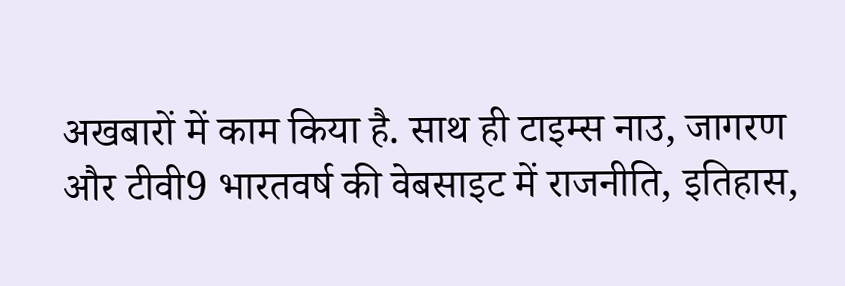अखबारों में काम किया है. साथ ही टाइम्स नाउ, जागरण और टीवी9 भारतवर्ष की वेबसाइट में राजनीति, इतिहास,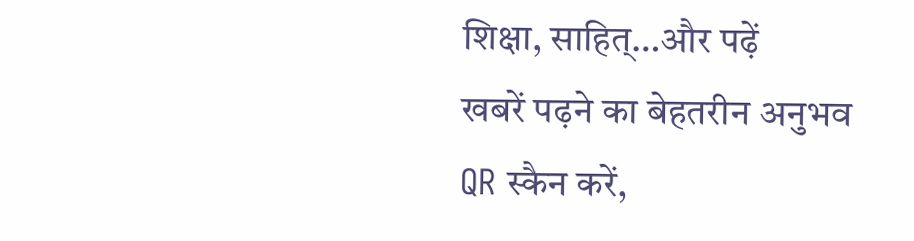शिक्षा, साहित्…और पढ़ें
खबरें पढ़ने का बेहतरीन अनुभव
QR स्कैन करें,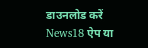डाउनलोड करें News18 ऐप या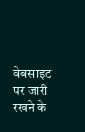वेबसाइट पर जारी रखने के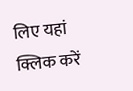लिए यहां क्लिक करें